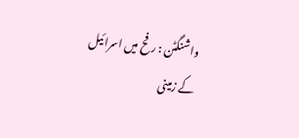واشنگٹن : رفح میں اسرائیل کے زمینی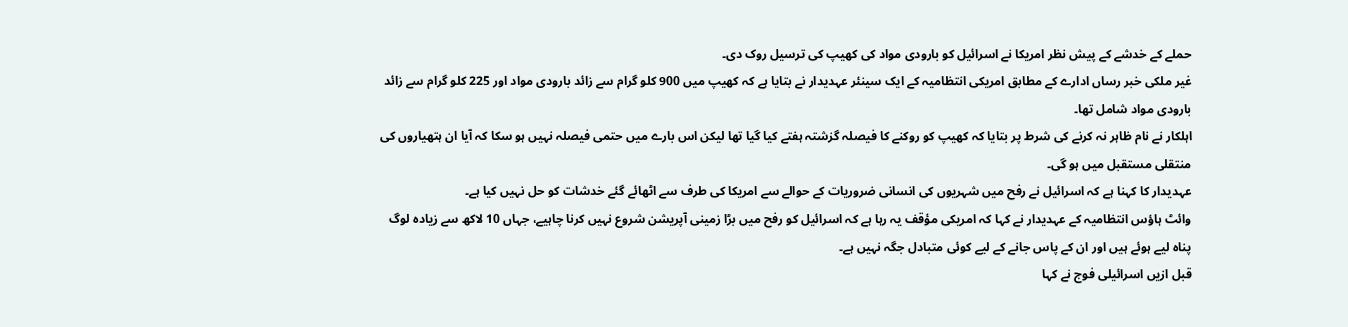حملے کے خدشے کے پیش نظر امریکا نے اسرائیل کو بارودی مواد کی کھیپ کی ترسیل روک دی۔
غیر ملکی خبر رساں ادارے کے مطابق امریکی انتظامیہ کے ایک سینئر عہدیدار نے بتایا ہے کہ کھیپ میں 900 کلو گرام سے زائد بارودی مواد اور 225 کلو گرام سے زائد بارودی مواد شامل تھا۔
اہلکار نے نام ظاہر نہ کرنے کی شرط پر بتایا کہ کھیپ کو روکنے کا فیصلہ گزشتہ ہفتے کیا گیا تھا لیکن اس بارے میں حتمی فیصلہ نہیں ہو سکا کہ آیا ان ہتھیاروں کی منتقلی مستقبل میں ہو گی۔
عہدیدار کا کہنا ہے کہ اسرائیل نے رفح میں شہریوں کی انسانی ضروریات کے حوالے سے امریکا کی طرف سے اٹھائے گئے خدشات کو حل نہیں کیا ہے۔
وائٹ ہاؤس انتظامیہ کے عہدیدار نے کہا کہ امریکی مؤقف یہ رہا ہے کہ اسرائیل کو رفح میں بڑا زمینی آپریشن شروع نہیں کرنا چاہیے، جہاں 10 لاکھ سے زیادہ لوگ پناہ لیے ہوئے ہیں اور ان کے پاس جانے کے لیے کوئی متبادل جگہ نہیں ہے۔
قبل ازیں اسرائیلی فوج نے کہا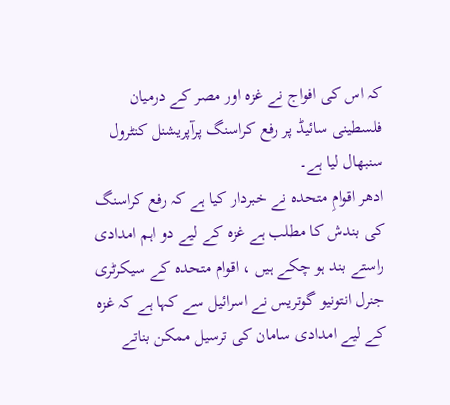کہ اس کی افواج نے غزہ اور مصر کے درمیان فلسطینی سائیڈ پر رفع کراسنگ پرآپریشنل کنٹرول سنبھال لیا ہے۔
ادھر اقوامِ متحدہ نے خبردار کیا ہے کہ رفع کراسنگ کی بندش کا مطلب ہے غزہ کے لیے دو اہم امدادی راستے بند ہو چکے ہیں ، اقوام متحدہ کے سیکرٹری جنرل انتونیو گوتریس نے اسرائیل سے کہا ہے کہ غزہ کے لیے امدادی سامان کی ترسیل ممکن بناتے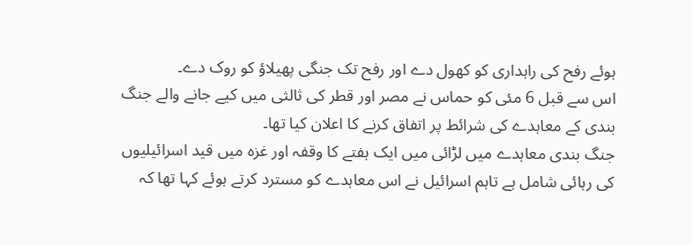ہوئے رفح کی راہداری کو کھول دے اور رفح تک جنگی پھیلاؤ کو روک دے۔
اس سے قبل 6 مئی کو حماس نے مصر اور قطر کی ثالثی میں کیے جانے والے جنگ بندی کے معاہدے کی شرائط پر اتفاق کرنے کا اعلان کیا تھا۔
جنگ بندی معاہدے میں لڑائی میں ایک ہفتے کا وقفہ اور غزہ میں قید اسرائیلیوں کی رہائی شامل ہے تاہم اسرائیل نے اس معاہدے کو مسترد کرتے ہوئے کہا تھا کہ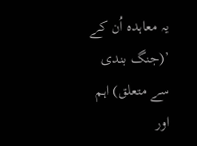یہ معاہدہ اُن کے ’(جنگ بندی سے متعلق) اہم اور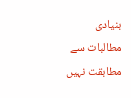بنیادی مطالبات سے مطابقت نہیں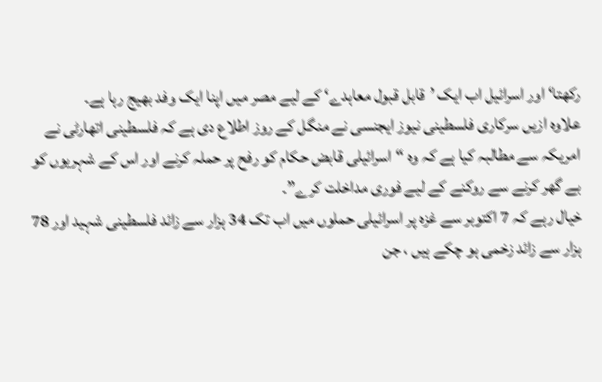رکھتا‘ اور اسرائیل اب ایک ’قابل قبول معاہدے‘ کے لیے مصر میں اپنا ایک وفد بھیج رہا ہے۔
علاوہ ازیں سرکاری فلسطینی نیوز ایجنسی نے منگل کے روز اطلاع دی ہے کہ فلسطینی اتھارٹی نے امریکہ سے مطالبہ کیا ہے کہ وہ “اسرائیلی قابض حکام کو رفح پر حملہ کرنے اور اس کے شہریوں کو بے گھر کرنے سے روکنے کے لیے فوری مداخلت کرے”۔
خیال رہے کہ 7 اکتوبر سے غزہ پر اسرائیلی حملوں میں اب تک 34 ہزار سے زائد فلسطینی شہید اور 78 ہزار سے زائد زخمی ہو چکے ہیں ، جن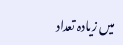میں زیادہ تعداد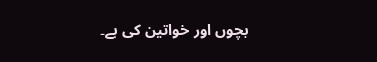بچوں اور خواتین کی ہے۔